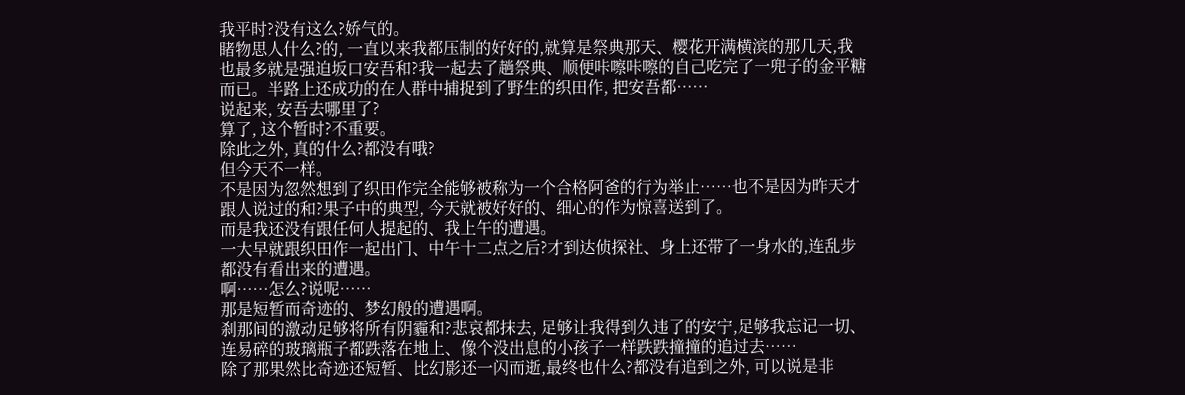我平时?没有这么?娇气的。
睹物思人什么?的, 一直以来我都压制的好好的,就算是祭典那天、樱花开满横滨的那几天,我也最多就是强迫坂口安吾和?我一起去了趟祭典、顺便咔嚓咔嚓的自己吃完了一兜子的金平糖而已。半路上还成功的在人群中捕捉到了野生的织田作, 把安吾都……
说起来, 安吾去哪里了?
算了, 这个暂时?不重要。
除此之外, 真的什么?都没有哦?
但今天不一样。
不是因为忽然想到了织田作完全能够被称为一个合格阿爸的行为举止……也不是因为昨天才跟人说过的和?果子中的典型, 今天就被好好的、细心的作为惊喜送到了。
而是我还没有跟任何人提起的、我上午的遭遇。
一大早就跟织田作一起出门、中午十二点之后?才到达侦探社、身上还带了一身水的,连乱步都没有看出来的遭遇。
啊……怎么?说呢……
那是短暂而奇迹的、梦幻般的遭遇啊。
刹那间的激动足够将所有阴霾和?悲哀都抹去, 足够让我得到久违了的安宁,足够我忘记一切、连易碎的玻璃瓶子都跌落在地上、像个没出息的小孩子一样跌跌撞撞的追过去……
除了那果然比奇迹还短暂、比幻影还一闪而逝,最终也什么?都没有追到之外, 可以说是非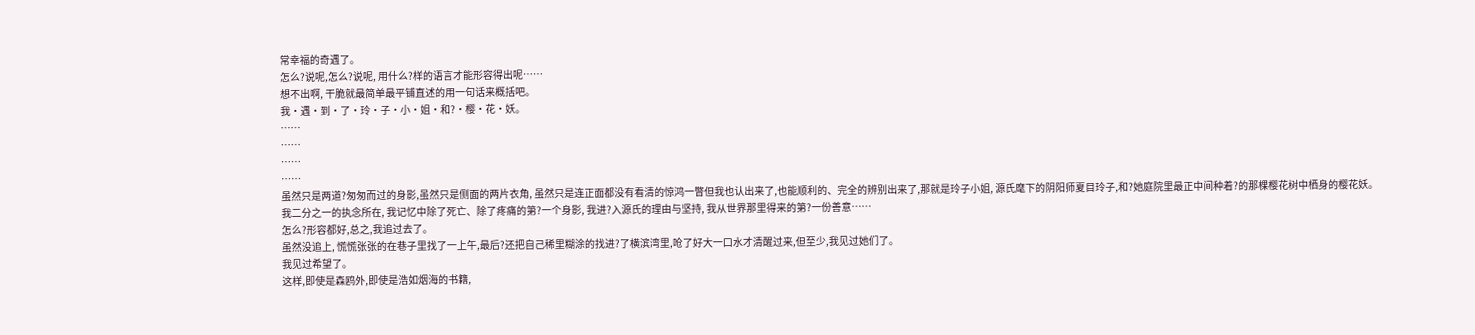常幸福的奇遇了。
怎么?说呢,怎么?说呢, 用什么?样的语言才能形容得出呢……
想不出啊, 干脆就最简单最平铺直述的用一句话来概括吧。
我·遇·到·了·玲·子·小·姐·和?·樱·花·妖。
……
……
……
……
虽然只是两道?匆匆而过的身影,虽然只是侧面的两片衣角, 虽然只是连正面都没有看清的惊鸿一瞥但我也认出来了,也能顺利的、完全的辨别出来了,那就是玲子小姐, 源氏麾下的阴阳师夏目玲子,和?她庭院里最正中间种着?的那棵樱花树中栖身的樱花妖。
我二分之一的执念所在, 我记忆中除了死亡、除了疼痛的第?一个身影, 我进?入源氏的理由与坚持, 我从世界那里得来的第?一份善意……
怎么?形容都好,总之,我追过去了。
虽然没追上, 慌慌张张的在巷子里找了一上午,最后?还把自己稀里糊涂的找进?了横滨湾里,呛了好大一口水才清醒过来,但至少,我见过她们了。
我见过希望了。
这样,即使是森鸥外,即使是浩如烟海的书籍,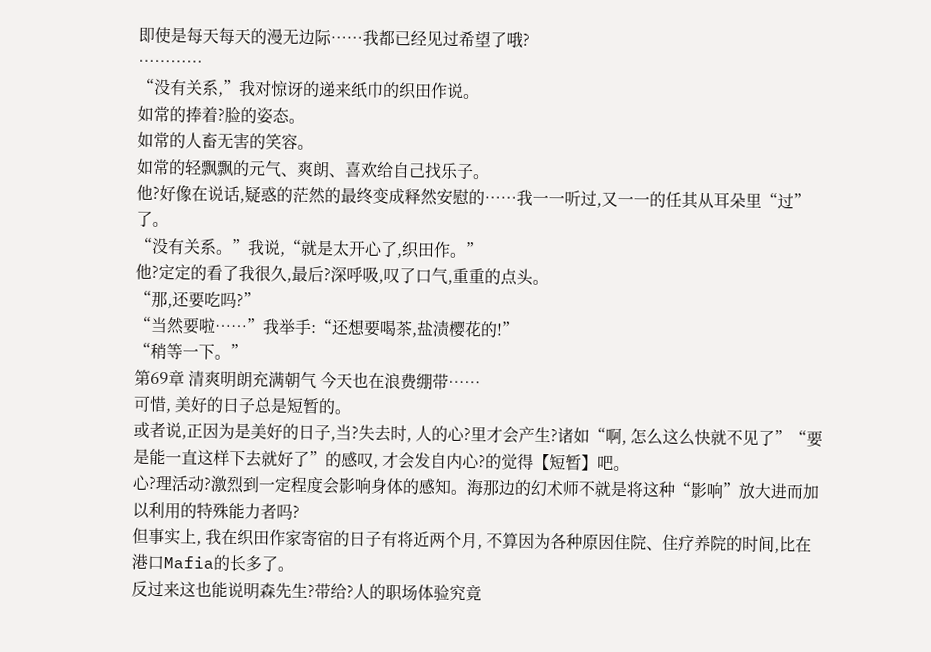即使是每天每天的漫无边际……我都已经见过希望了哦?
…………
“没有关系,”我对惊讶的递来纸巾的织田作说。
如常的捧着?脸的姿态。
如常的人畜无害的笑容。
如常的轻飘飘的元气、爽朗、喜欢给自己找乐子。
他?好像在说话,疑惑的茫然的最终变成释然安慰的……我一一听过,又一一的任其从耳朵里“过”了。
“没有关系。”我说,“就是太开心了,织田作。”
他?定定的看了我很久,最后?深呼吸,叹了口气,重重的点头。
“那,还要吃吗?”
“当然要啦……”我举手:“还想要喝茶,盐渍樱花的!”
“稍等一下。”
第69章 清爽明朗充满朝气 今天也在浪费绷带……
可惜, 美好的日子总是短暂的。
或者说,正因为是美好的日子,当?失去时, 人的心?里才会产生?诸如“啊, 怎么这么快就不见了”“要是能一直这样下去就好了”的感叹, 才会发自内心?的觉得【短暂】吧。
心?理活动?激烈到一定程度会影响身体的感知。海那边的幻术师不就是将这种“影响”放大进而加以利用的特殊能力者吗?
但事实上, 我在织田作家寄宿的日子有将近两个月, 不算因为各种原因住院、住疗养院的时间,比在港口Mafia的长多了。
反过来这也能说明森先生?带给?人的职场体验究竟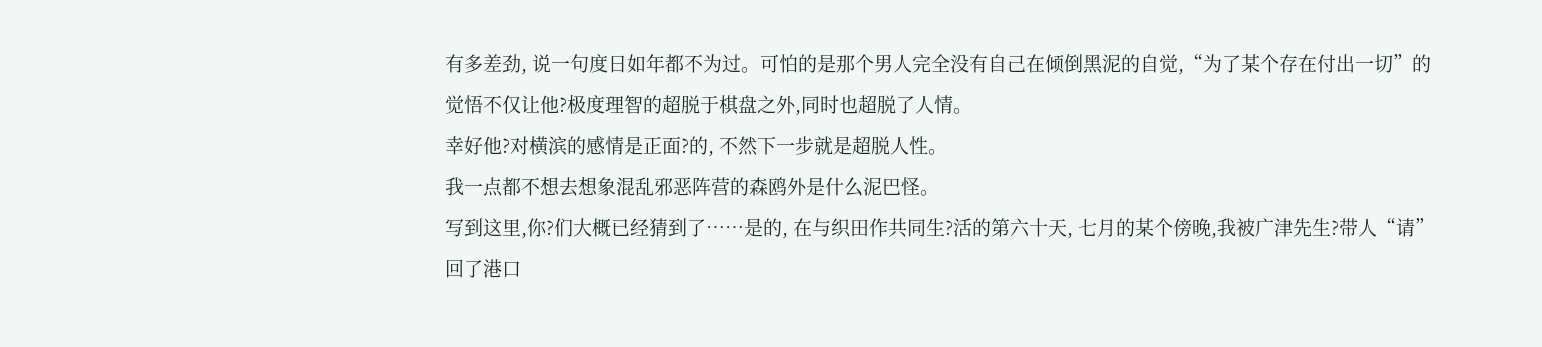有多差劲, 说一句度日如年都不为过。可怕的是那个男人完全没有自己在倾倒黑泥的自觉,“为了某个存在付出一切”的觉悟不仅让他?极度理智的超脱于棋盘之外,同时也超脱了人情。
幸好他?对横滨的感情是正面?的, 不然下一步就是超脱人性。
我一点都不想去想象混乱邪恶阵营的森鸥外是什么泥巴怪。
写到这里,你?们大概已经猜到了……是的, 在与织田作共同生?活的第六十天, 七月的某个傍晚,我被广津先生?带人“请”回了港口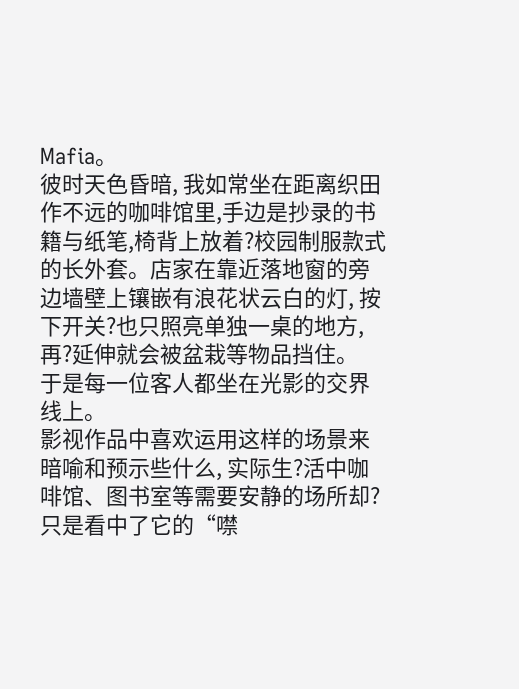Mafia。
彼时天色昏暗, 我如常坐在距离织田作不远的咖啡馆里,手边是抄录的书籍与纸笔,椅背上放着?校园制服款式的长外套。店家在靠近落地窗的旁边墙壁上镶嵌有浪花状云白的灯, 按下开关?也只照亮单独一桌的地方,再?延伸就会被盆栽等物品挡住。
于是每一位客人都坐在光影的交界线上。
影视作品中喜欢运用这样的场景来暗喻和预示些什么, 实际生?活中咖啡馆、图书室等需要安静的场所却?只是看中了它的“噤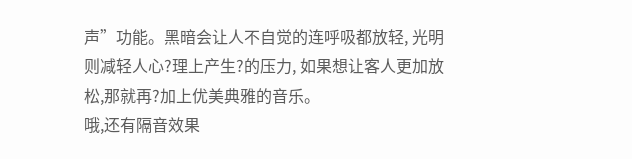声”功能。黑暗会让人不自觉的连呼吸都放轻, 光明则减轻人心?理上产生?的压力, 如果想让客人更加放松,那就再?加上优美典雅的音乐。
哦,还有隔音效果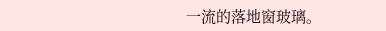一流的落地窗玻璃。